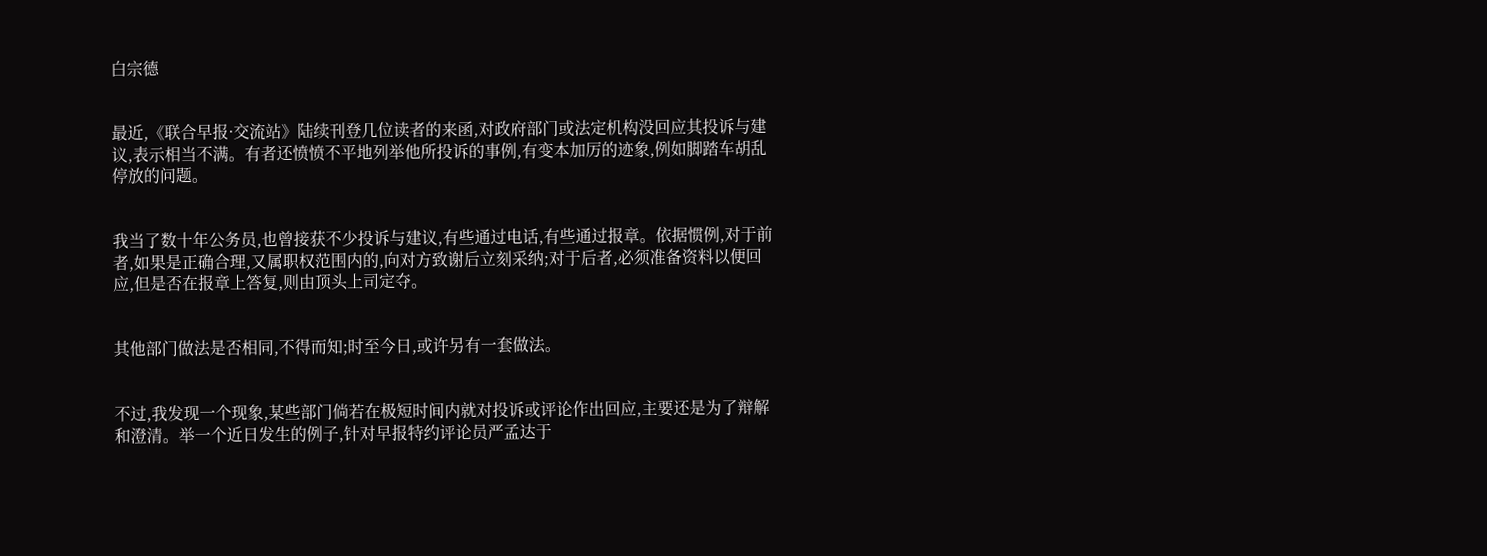白宗德


最近,《联合早报·交流站》陆续刊登几位读者的来函,对政府部门或法定机构没回应其投诉与建议,表示相当不满。有者还愤愤不平地列举他所投诉的事例,有变本加厉的迹象,例如脚踏车胡乱停放的问题。


我当了数十年公务员,也曾接获不少投诉与建议,有些通过电话,有些通过报章。依据惯例,对于前者,如果是正确合理,又属职权范围内的,向对方致谢后立刻采纳;对于后者,必须准备资料以便回应,但是否在报章上答复,则由顶头上司定夺。


其他部门做法是否相同,不得而知;时至今日,或许另有一套做法。


不过,我发现一个现象,某些部门倘若在极短时间内就对投诉或评论作出回应,主要还是为了辩解和澄清。举一个近日发生的例子,针对早报特约评论员严孟达于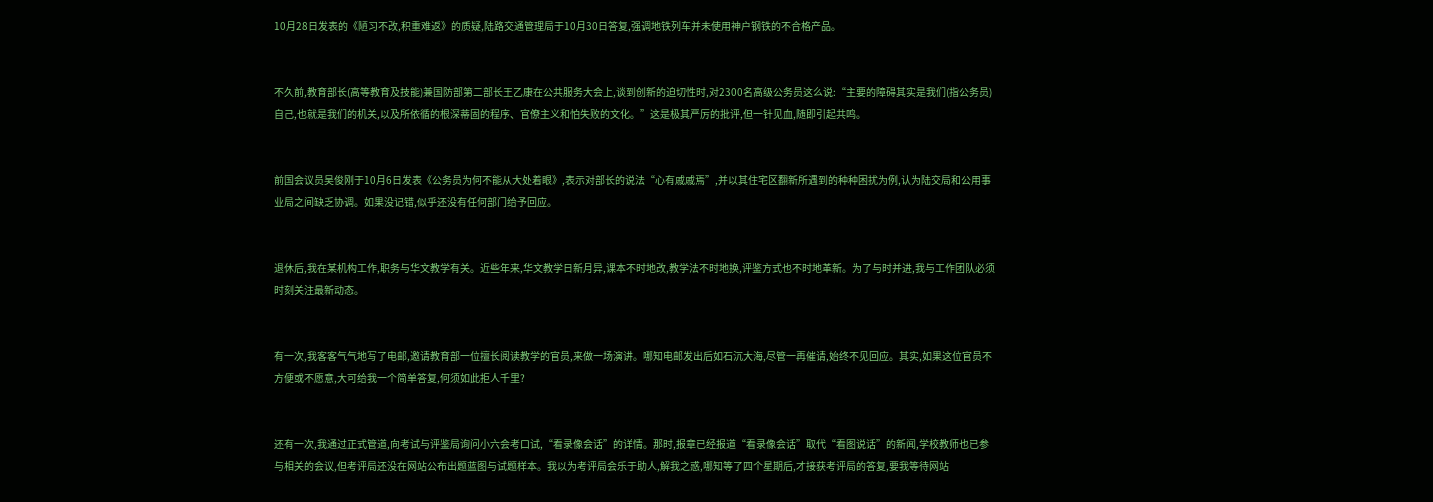10月28日发表的《陋习不改,积重难返》的质疑,陆路交通管理局于10月30日答复,强调地铁列车并未使用神户钢铁的不合格产品。


不久前,教育部长(高等教育及技能)兼国防部第二部长王乙康在公共服务大会上,谈到创新的迫切性时,对2300名高级公务员这么说:“主要的障碍其实是我们(指公务员)自己,也就是我们的机关,以及所依循的根深蒂固的程序、官僚主义和怕失败的文化。”这是极其严厉的批评,但一针见血,随即引起共鸣。


前国会议员吴俊刚于10月6日发表《公务员为何不能从大处着眼》,表示对部长的说法“心有戚戚焉”,并以其住宅区翻新所遇到的种种困扰为例,认为陆交局和公用事业局之间缺乏协调。如果没记错,似乎还没有任何部门给予回应。


退休后,我在某机构工作,职务与华文教学有关。近些年来,华文教学日新月异,课本不时地改,教学法不时地换,评鉴方式也不时地革新。为了与时并进,我与工作团队必须时刻关注最新动态。


有一次,我客客气气地写了电邮,邀请教育部一位擅长阅读教学的官员,来做一场演讲。哪知电邮发出后如石沉大海,尽管一再催请,始终不见回应。其实,如果这位官员不方便或不愿意,大可给我一个简单答复,何须如此拒人千里?


还有一次,我通过正式管道,向考试与评鉴局询问小六会考口试,“看录像会话”的详情。那时,报章已经报道“看录像会话”取代“看图说话”的新闻,学校教师也已参与相关的会议,但考评局还没在网站公布出题蓝图与试题样本。我以为考评局会乐于助人,解我之惑,哪知等了四个星期后,才接获考评局的答复,要我等待网站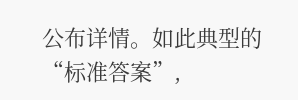公布详情。如此典型的“标准答案”,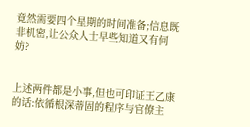竟然需要四个星期的时间准备;信息既非机密,让公众人士早些知道又有何妨?


上述两件都是小事,但也可印证王乙康的话:依循根深蒂固的程序与官僚主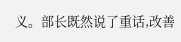义。部长既然说了重话,改善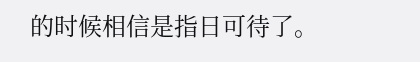的时候相信是指日可待了。